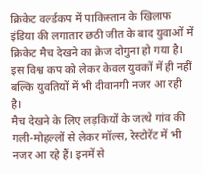क्रिकेट वर्ल्डकप में पाकिस्तान के खिलाफ इंडिया की लगातार छठी जीत के बाद युवाओं में क्रिकेट मैच देखने का क्रेज दोगुना हो गया है। इस विश्व कप को लेकर केवल युवकों में ही नहीं बल्कि युवतियों में भी दीवानगी नजर आ रही है।
मैच देखने के लिए लड़कियों के जत्थे गांव की गली-मोहल्लों से लेकर मॉल्स, रेस्टोरेंट में भी नजर आ रहे हैं। इनमें से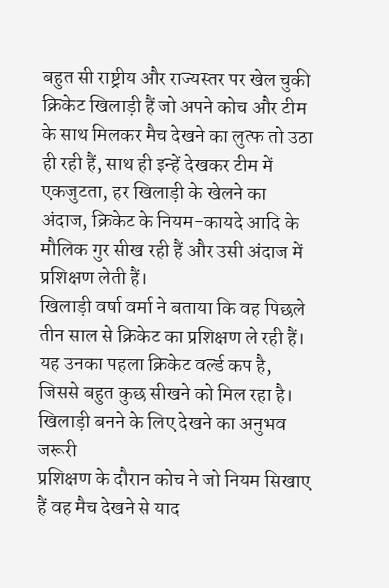बहुत सी राष्ट्रीय और राज्यस्तर पर खेल चुकी क्रिकेट खिलाड़ी हैं जो अपने कोच और टीम के साथ मिलकर मैच देखने का लुत्फ तो उठा ही रही हैं, साथ ही इन्हें देखकर टीम में एकजुटता, हर खिलाड़ी के खेलने का अंदाज, क्रिकेट के नियम-कायदे आदि के मौलिक गुर सीख रही हैं और उसी अंदाज में प्रशिक्षण लेती हैं।
खिलाड़ी वर्षा वर्मा ने बताया कि वह पिछले तीन साल से क्रिकेट का प्रशिक्षण ले रही हैं। यह उनका पहला क्रिकेट वर्ल्ड कप है, जिससे बहुत कुछ सीखने को मिल रहा है।
खिलाड़ी बनने के लिए देखने का अनुभव जरूरी
प्रशिक्षण के दौरान कोच ने जो नियम सिखाए हैं वह मैच देखने से याद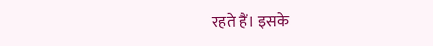रहते हैं। इसके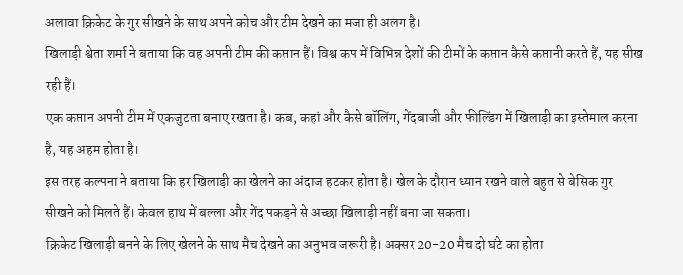अलावा क्रिकेट के गुर सीखने के साथ अपने कोच और टीम देखने का मजा ही अलग है।
खिलाड़ी श्वेता शर्मा ने बताया कि वह अपनी टीम की कप्तान हैं। विश्व कप में विभिन्न देशों की टीमों के कप्तान कैसे कप्तानी करते हैं, यह सीख रही हैं।
एक कप्तान अपनी टीम में एकजुटता बनाए रखता है। कब, कहां और कैसे बॉलिंग, गेंदबाजी और फील्डिंग में खिलाड़ी का इस्तेमाल करना है, यह अहम होता है।
इस तरह कल्पना ने बताया कि हर खिलाड़ी का खेलने का अंदाज हटकर होता है। खेल के दौरान ध्यान रखने वाले बहुत से बेसिक गुर सीखने को मिलते हैं। केवल हाथ में बल्ला और गेंद पकड़ने से अच्छा खिलाड़ी नहीं बना जा सकता।
क्रिकेट खिलाड़ी बनने के लिए खेलने के साथ मैच देखने का अनुभव जरूरी है। अक्सर 20-20 मैच दो घंटे का होता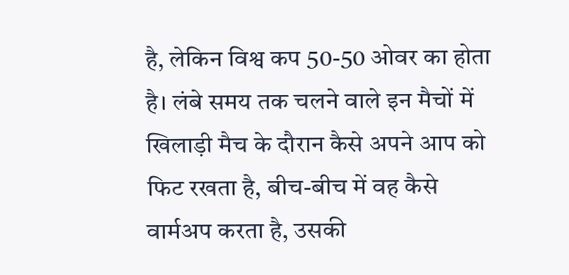है, लेकिन विश्व कप 50-50 ओवर का होता है। लंबे समय तक चलने वाले इन मैचों में खिलाड़ी मैच के दौरान कैसे अपने आप को फिट रखता है, बीच-बीच में वह कैसे वार्मअप करता है, उसकी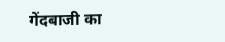गेंदबाजी का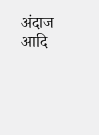अंदाज आदि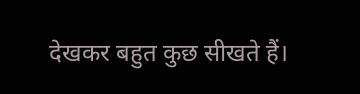देखकर बहुत कुछ सीखते हैं।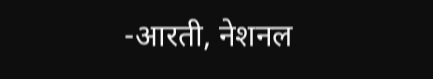-आरती, नेशनल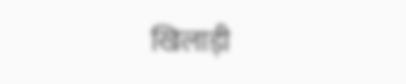खिलाड़ी